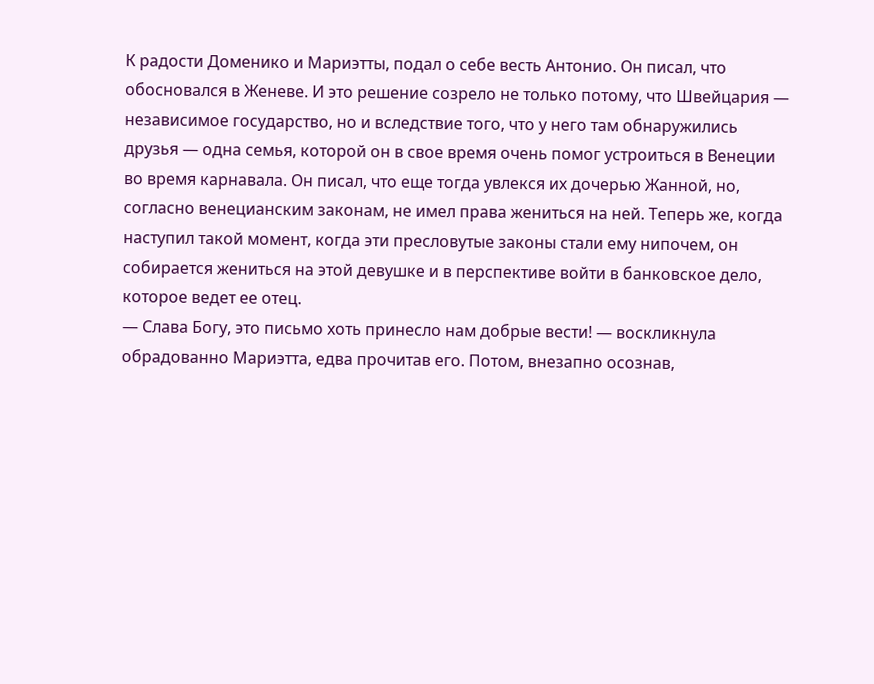К радости Доменико и Мариэтты, подал о себе весть Антонио. Он писал, что обосновался в Женеве. И это решение созрело не только потому, что Швейцария — независимое государство, но и вследствие того, что у него там обнаружились друзья — одна семья, которой он в свое время очень помог устроиться в Венеции во время карнавала. Он писал, что еще тогда увлекся их дочерью Жанной, но, согласно венецианским законам, не имел права жениться на ней. Теперь же, когда наступил такой момент, когда эти пресловутые законы стали ему нипочем, он собирается жениться на этой девушке и в перспективе войти в банковское дело, которое ведет ее отец.
— Слава Богу, это письмо хоть принесло нам добрые вести! — воскликнула обрадованно Мариэтта, едва прочитав его. Потом, внезапно осознав,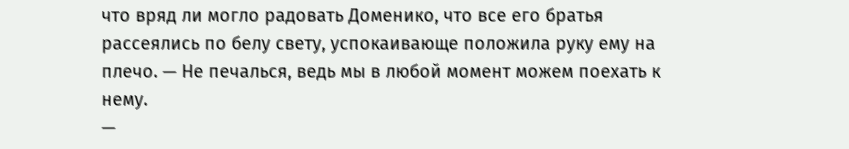что вряд ли могло радовать Доменико, что все его братья рассеялись по белу свету, успокаивающе положила руку ему на плечо. — Не печалься, ведь мы в любой момент можем поехать к нему.
—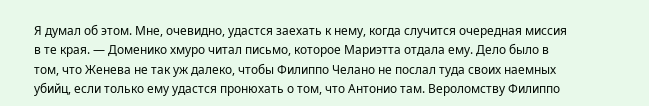Я думал об этом. Мне, очевидно, удастся заехать к нему, когда случится очередная миссия в те края. — Доменико хмуро читал письмо, которое Мариэтта отдала ему. Дело было в том, что Женева не так уж далеко, чтобы Филиппо Челано не послал туда своих наемных убийц, если только ему удастся пронюхать о том, что Антонио там. Вероломству Филиппо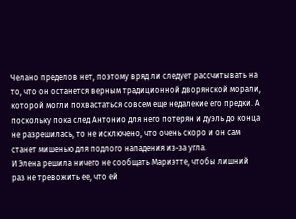Челано пределов нет, поэтому вряд ли следует рассчитывать на то, что он останется верным традиционной дворянской морали, которой могли похвастаться совсем еще недалекие его предки. А поскольку пока след Антонио для него потерян и дуэль до конца не разрешилась, то не исключено, что очень скоро и он сам станет мишенью для подлого нападения из-за угла.
И Элена решила ничего не сообщать Мариэтте, чтобы лишний раз не тревожить ее, что ей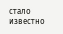стало известно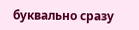буквально сразу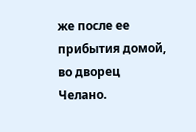же после ее прибытия домой, во дворец Челано.